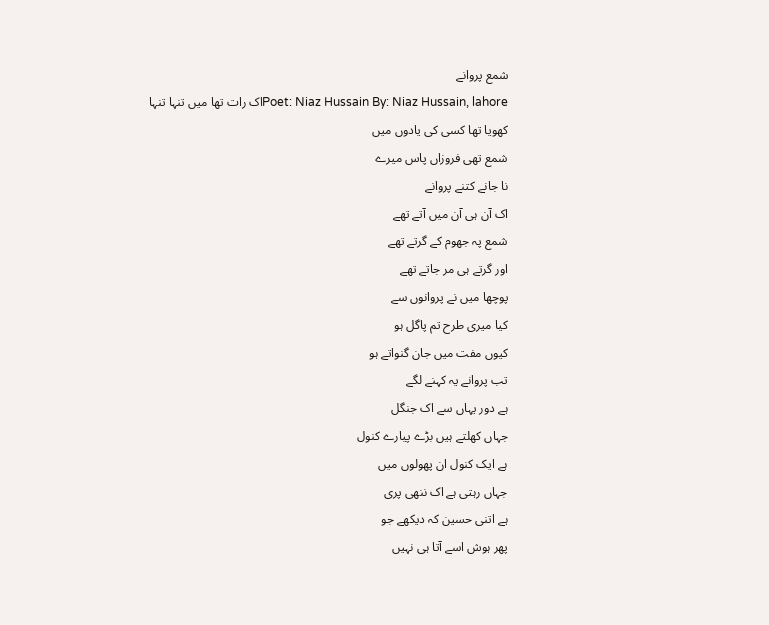شمع پروانے
Poet: Niaz Hussain By: Niaz Hussain, lahoreاک رات تھا میں تنہا تنہا
کھویا تھا کسی کی یادوں میں
شمع تھی فروزاں پاس میرے
نا جانے کتنے پروانے
اک آن ہی آن میں آتے تھے
شمع پہ جھوم کے گرتے تھے
اور گرتے ہی مر جاتے تھے
پوچھا میں نے پروانوں سے
کیا میری طرح تم پاگل ہو
کیوں مفت میں جان گنواتے ہو
تب پروانے یہ کہنے لگے
ہے دور یہاں سے اک جنگل
جہاں کھلتے ہیں بڑے پیارے کنول
ہے ایک کنول ان پھولوں میں
جہاں رہتی ہے اک ننھی پری
ہے اتنی حسین کہ دیکھے جو
پھر ہوش اسے آتا ہی نہیں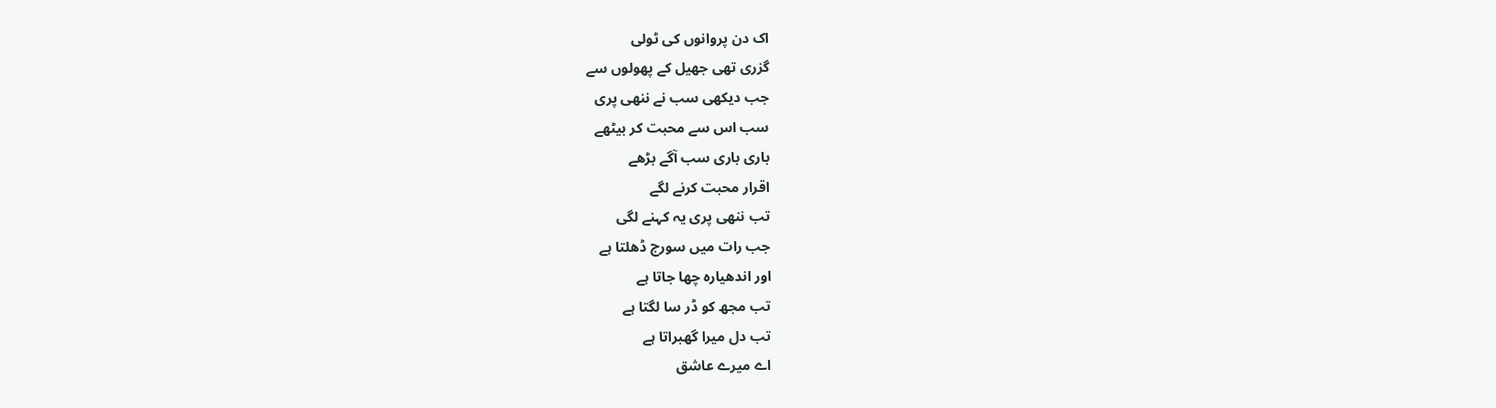اک دن پروانوں کی ٹولی
گزری تھی جھیل کے پھولوں سے
جب دیکھی سب نے ننھی پری
سب اس سے محبت کر بیٹھے
باری باری سب آگے بڑھے
اقرار محبت کرنے لگے
تب ننھی پری یہ کہنے لگی
جب رات میں سورج ڈھلتا ہے
اور اندھیارہ چھا جاتا ہے
تب مجھ کو ڈر سا لگتا ہے
تب دل میرا گھبراتا ہے
اے میرے عاشق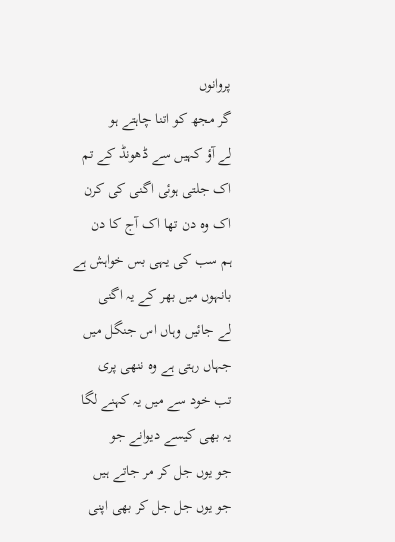پروانوں
گر مجھ کو اتنا چاہتے ہو
لے آؤ کہیں سے ڈھونڈ کے تم
اک جلتی ہوئی اگنی کی کرن
اک وہ دن تھا اک آج کا دن
ہم سب کی یہی بس خواہش ہے
بانہوں میں بھر کے یہ اگنی
لے جائیں وہاں اس جنگل میں
جہاں رہتی ہے وہ ننھی پری
تب خود سے میں یہ کہنے لگا
یہ بھی کیسے دیوانے جو
جو یوں جل کر مر جاتے ہیں
جو یوں جل جل کر بھی اپنی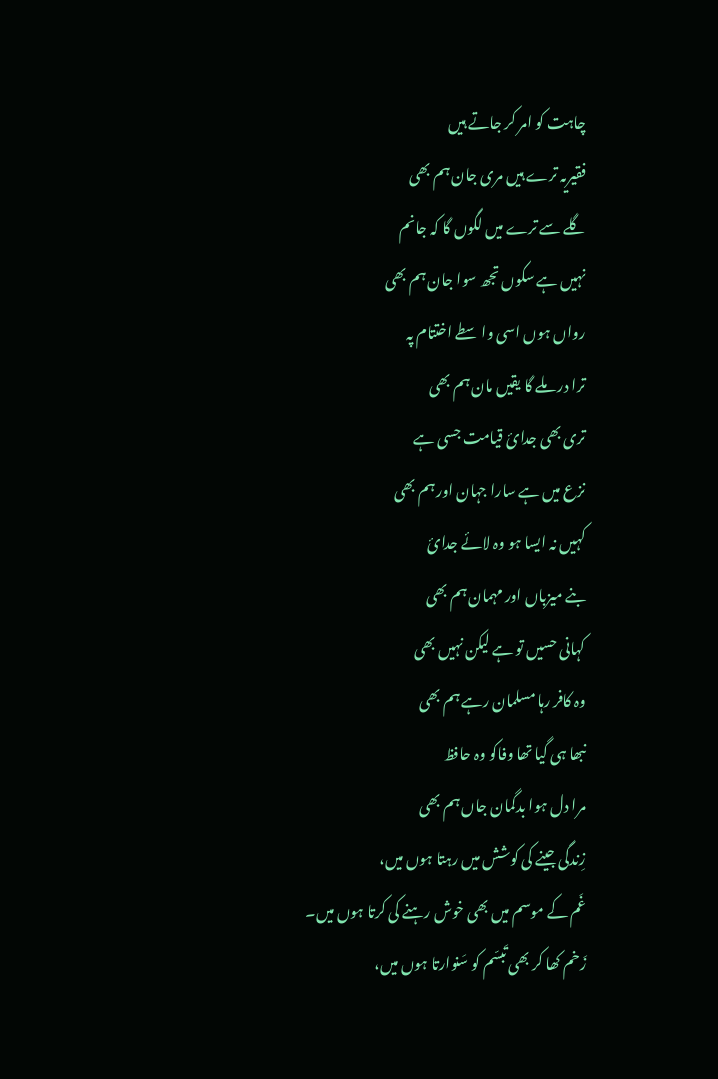چاہت کو امر کر جاتے ہیں
فقیریہ ترے ہیں مری جان ہم بھی
گلے سے ترے میں لگوں گا کہ جانم
نہیں ہے سکوں تجھ سوا جان ہم بھی
رواں ہوں اسی واسطے اختتام پہ
ترا در ملے گا یقیں مان ہم بھی
تری بھی جدائ قیامت جسی ہے
نزع میں ہے سارا جہان اور ہم بھی
کہیں نہ ایسا ہو وہ لائے جدائ
بنے میزباں اور مہمان ہم بھی
کہانی حسیں تو ہے لیکن نہیں بھی
وہ کافر رہا مسلمان رہے ہم بھی
نبھا ہی گیا تھا وفاکو وہ حافظ
مرا دل ہوا بدگمان جاں ہم بھی
زِندگی جینے کی کوشش میں رہتا ہوں میں،
غَم کے موسم میں بھی خوش رہنے کی کرتا ہوں میں۔
زَخم کھا کر بھی تَبسّم کو سَنوارتا ہوں میں،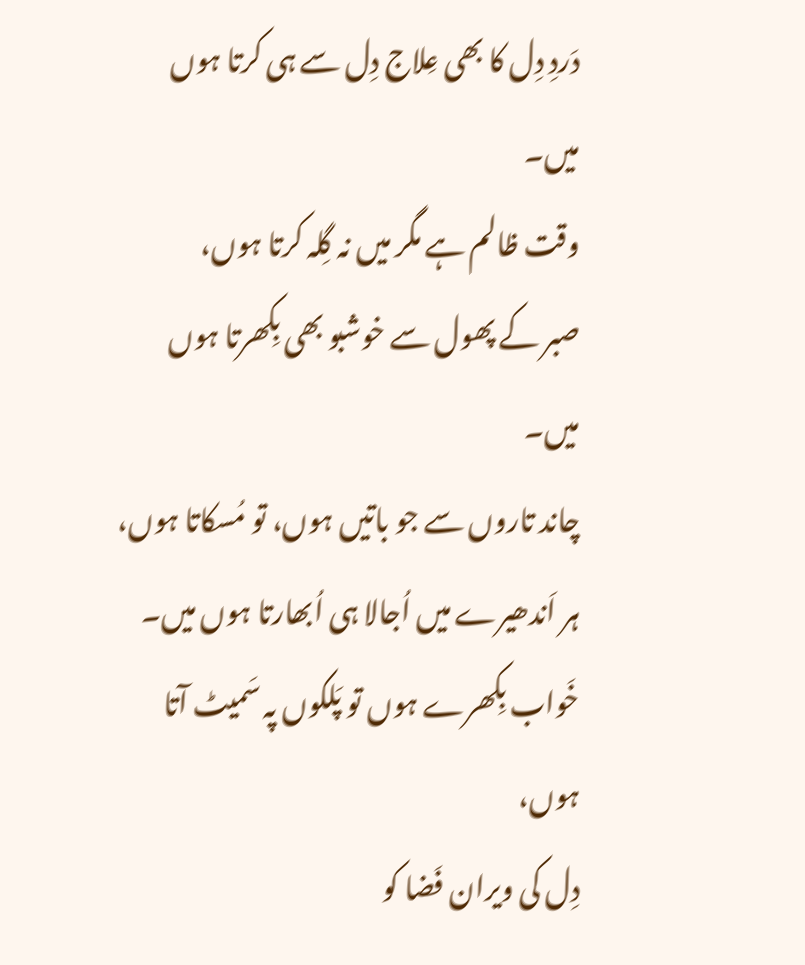دَردِ دِل کا بھی عِلاج دِل سے ہی کرتا ہوں میں۔
وقت ظالم ہے مگر میں نہ گِلہ کرتا ہوں،
صبر کے پھول سے خوشبو بھی بِکھرتا ہوں میں۔
چاند تاروں سے جو باتیں ہوں، تو مُسکاتا ہوں،
ہر اَندھیرے میں اُجالا ہی اُبھارتا ہوں میں۔
خَواب بِکھرے ہوں تو پَلکوں پہ سَمیٹ آتا ہوں،
دِل کی ویران فَضا کو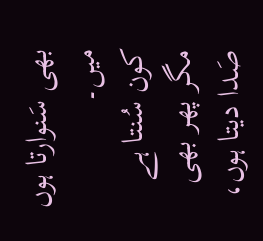بھی سَنوارتا ہوں میں۔
کون سُنتا ہے مگر پھر بھی صَدا دیتا ہوں،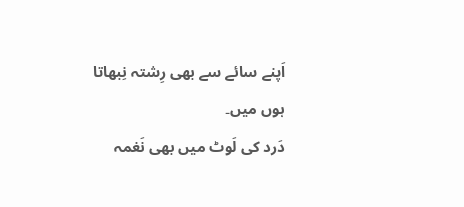اَپنے سائے سے بھی رِشتہ نِبھاتا ہوں میں۔
دَرد کی لَوٹ میں بھی نَغمہ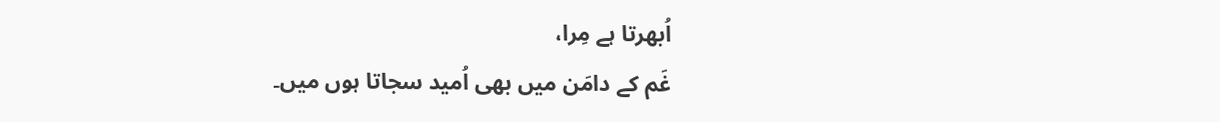اُبھرتا ہے مِرا،
غَم کے دامَن میں بھی اُمید سجاتا ہوں میں۔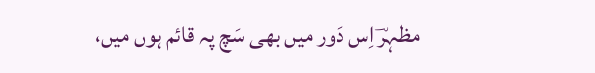مظہرؔ اِس دَور میں بھی سَچ پہ قائم ہوں میں،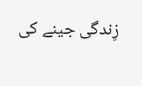زِندگی جینے کی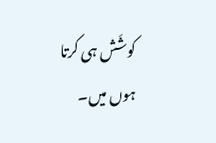کوشَش ہی کرتا ہوں میں۔